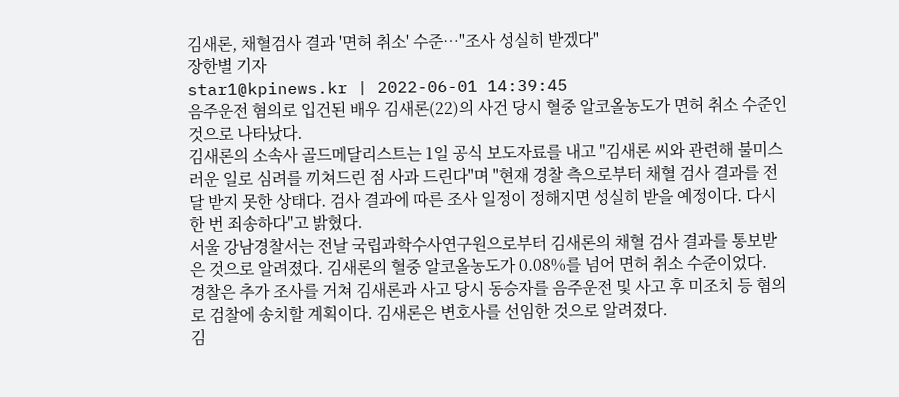김새론, 채혈검사 결과 '면허 취소' 수준…"조사 성실히 받겠다"
장한별 기자
star1@kpinews.kr | 2022-06-01 14:39:45
음주운전 혐의로 입건된 배우 김새론(22)의 사건 당시 혈중 알코올농도가 면허 취소 수준인 것으로 나타났다.
김새론의 소속사 골드메달리스트는 1일 공식 보도자료를 내고 "김새론 씨와 관련해 불미스러운 일로 심려를 끼쳐드린 점 사과 드린다"며 "현재 경찰 측으로부터 채혈 검사 결과를 전달 받지 못한 상태다. 검사 결과에 따른 조사 일정이 정해지면 성실히 받을 예정이다. 다시 한 번 죄송하다"고 밝혔다.
서울 강남경찰서는 전날 국립과학수사연구원으로부터 김새론의 채혈 검사 결과를 통보받은 것으로 알려졌다. 김새론의 혈중 알코올농도가 0.08%를 넘어 면허 취소 수준이었다.
경찰은 추가 조사를 거쳐 김새론과 사고 당시 동승자를 음주운전 및 사고 후 미조치 등 혐의로 검찰에 송치할 계획이다. 김새론은 변호사를 선임한 것으로 알려졌다.
김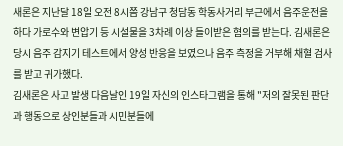새론은 지난달 18일 오전 8시쯤 강남구 청담동 학동사거리 부근에서 음주운전을 하다 가로수와 변압기 등 시설물을 3차례 이상 들이받은 혐의를 받는다. 김새론은 당시 음주 감지기 테스트에서 양성 반응을 보였으나 음주 측정을 거부해 채혈 검사를 받고 귀가했다.
김새론은 사고 발생 다음날인 19일 자신의 인스타그램을 통해 "저의 잘못된 판단과 행동으로 상인분들과 시민분들에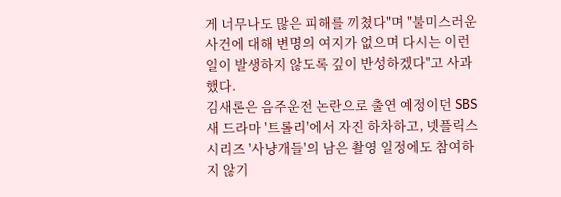게 너무나도 많은 피해를 끼쳤다"며 "불미스러운 사건에 대해 변명의 여지가 없으며 다시는 이런 일이 발생하지 않도록 깊이 반성하겠다"고 사과했다.
김새론은 음주운전 논란으로 출연 예정이던 SBS 새 드라마 '트롤리'에서 자진 하차하고, 넷플릭스 시리즈 '사냥개들'의 남은 촬영 일정에도 참여하지 않기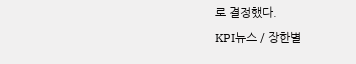로 결정했다.
KPI뉴스 / 장한별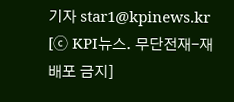기자 star1@kpinews.kr
[ⓒ KPI뉴스. 무단전재-재배포 금지]